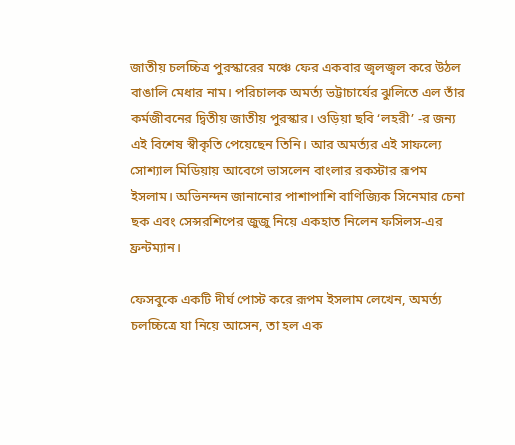জাতীয় চলচ্চিত্র পুরস্কারের মঞ্চে ফের একবার জ্বলজ্বল করে উঠল বাঙালি মেধার নাম। পরিচালক অমর্ত্য ভট্টাচার্যের ঝুলিতে এল তাঁর কর্মজীবনের দ্বিতীয় জাতীয় পুরস্কার। ওড়িয়া ছবি ‘লহরী’ -র জন্য এই বিশেষ স্বীকৃতি পেয়েছেন তিনি। আর অমর্ত্যর এই সাফল্যে সোশ্যাল মিডিয়ায় আবেগে ভাসলেন বাংলার রকস্টার রূপম ইসলাম। অভিনন্দন জানানোর পাশাপাশি বাণিজ্যিক সিনেমার চেনা ছক এবং সেন্সরশিপের জুজু নিয়ে একহাত নিলেন ফসিলস-এর ফ্রন্টম্যান।

ফেসবুকে একটি দীর্ঘ পোস্ট করে রূপম ইসলাম লেখেন, অমর্ত্য চলচ্চিত্রে যা নিয়ে আসেন, তা হল এক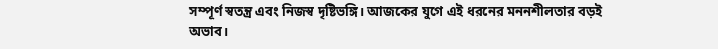সম্পূর্ণ স্বতন্ত্র এবং নিজস্ব দৃষ্টিভঙ্গি। আজকের যুগে এই ধরনের মননশীলতার বড়ই অভাব।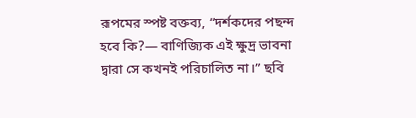রূপমের স্পষ্ট বক্তব্য, “দর্শকদের পছন্দ হবে কি?— বাণিজ্যিক এই ক্ষুদ্র ভাবনা দ্বারা সে কখনই পরিচালিত না।” ছবি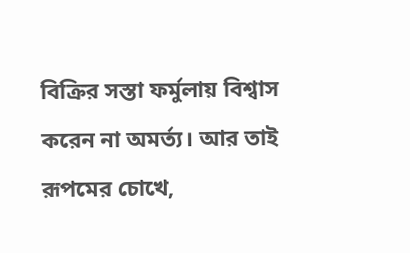বিক্রির সস্তা ফর্মুলায় বিশ্বাস করেন না অমর্ত্য। আর তাই রূপমের চোখে,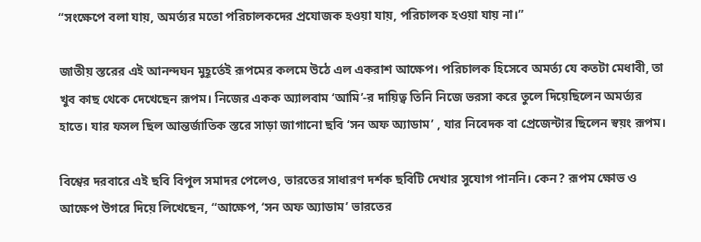“সংক্ষেপে বলা যায়, অমর্ত‍্যর মতো পরিচালকদের প্রযোজক হওয়া যায়, পরিচালক হওয়া যায় না।”

জাতীয় স্তরের এই আনন্দঘন মুহূর্তেই রূপমের কলমে উঠে এল একরাশ আক্ষেপ। পরিচালক হিসেবে অমর্ত্য যে কতটা মেধাবী, তা খুব কাছ থেকে দেখেছেন রূপম। নিজের একক অ্যালবাম ‘আমি’-র দায়িত্ব তিনি নিজে ভরসা করে তুলে দিয়েছিলেন অমর্ত্যর হাতে। যার ফসল ছিল আন্তর্জাতিক স্তরে সাড়া জাগানো ছবি ‘সন অফ অ্যাডাম’ , যার নিবেদক বা প্রেজেন্টার ছিলেন স্বয়ং রূপম।

বিশ্বের দরবারে এই ছবি বিপুল সমাদর পেলেও, ভারতের সাধারণ দর্শক ছবিটি দেখার সুযোগ পাননি। কেন? রূপম ক্ষোভ ও আক্ষেপ উগরে দিয়ে লিখেছেন, “আক্ষেপ, ‘সন অফ অ্যাডাম’ ভারতের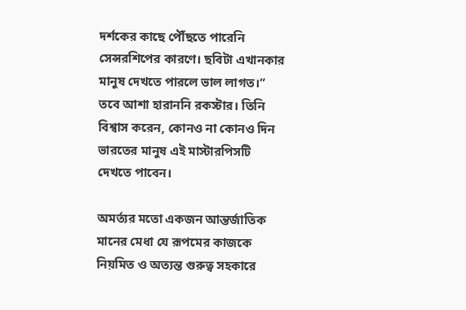দর্শকের কাছে পৌঁছতে পারেনি সেন্সরশিপের কারণে। ছবিটা এখানকার মানুষ দেখতে পারলে ভাল লাগত।” তবে আশা হারাননি রকস্টার। তিনি বিশ্বাস করেন, কোনও না কোনও দিন ভারতের মানুষ এই মাস্টারপিসটি দেখতে পাবেন।

অমর্ত্যর মতো একজন আন্তর্জাতিক মানের মেধা যে রূপমের কাজকে নিয়মিত ও অত্যন্ত গুরুত্ব সহকারে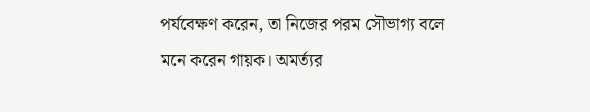পর্যবেক্ষণ করেন, তা নিজের পরম সৌভাগ্য বলে মনে করেন গায়ক। অমর্ত্যর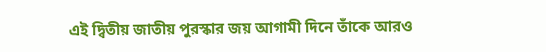এই দ্বিতীয় জাতীয় পুরস্কার জয় আগামী দিনে তাঁকে আরও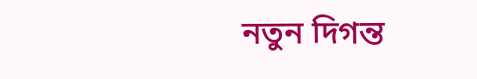নতুন দিগন্ত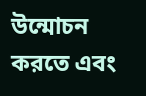উন্মোচন করতে এবং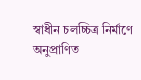স্বাধীন চলচ্চিত্র নির্মাণে অনুপ্রাণিত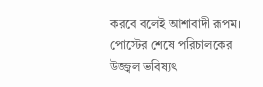করবে বলেই আশাবাদী রূপম। পোস্টের শেষে পরিচালকের উজ্জ্বল ভবিষ্যৎ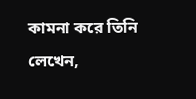কামনা করে তিনি লেখেন,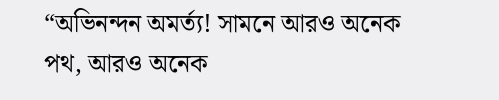“অভিনন্দন অমর্ত্য! সামনে আরও অনেক পথ, আরও অনেক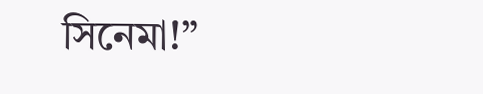সিনেমা!”